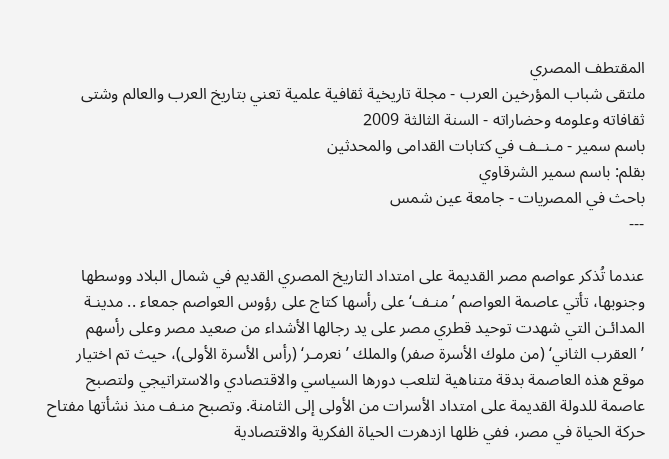المقتطف المصري
ملتقى شباب المؤرخين العرب - مجلة تاريخية ثقافية علمية تعني بتاريخ العرب والعالم وشتى ثقافاته وعلومه وحضاراته - السنة الثالثة 2009
باسم سمير - مـنــف في كتابات القدامى والمحدثين
بقلم: باسم سمير الشرقاوي
باحث في المصريات - جامعة عين شمس
---

عندما تُذكر عواصم مصر القديمة على امتداد التاريخ المصري القديم في شمال البلاد ووسطها وجنوبها، تأتي عاصمة العواصم ’منـف‘ على رأسها كتاج على رؤوس العواصم جمعاء .. مدينـة المدائـن التي شهدت توحيد قطري مصر على يد رجالها الأشداء من صعيد مصر وعلى رأسهم ’العقرب الثاني‘ (من ملوك الأسرة صفر) والملك ’نعرمـر‘ (رأس الأسرة الأولى)، حيث تم اختيار موقع هذه العاصمة بدقة متناهية لتلعب دورها السياسي والاقتصادي والاستراتيجي ولتصبح عاصمة للدولة القديمة على امتداد الأسرات من الأولى إلى الثامنة. وتصبح منـف منذ نشأتها مفتاح حركة الحياة في مصر، ففي ظلها ازدهرت الحياة الفكرية والاقتصادية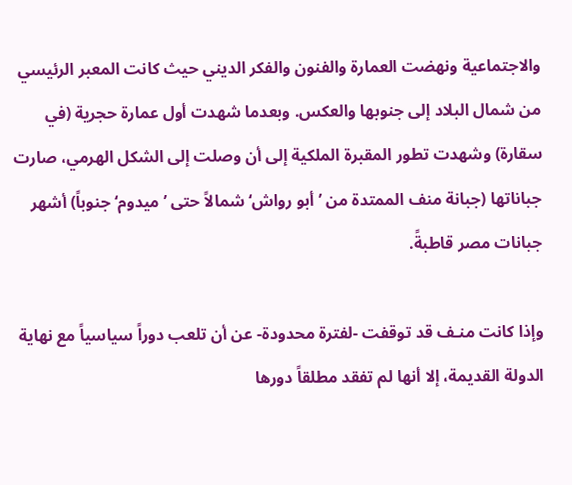والاجتماعية ونهضت العمارة والفنون والفكر الديني حيث كانت المعبر الرئيسي من شمال البلاد إلى جنوبها والعكس. وبعدما شهدت أول عمارة حجرية (في سقارة) وشهدت تطور المقبرة الملكية إلى أن وصلت إلى الشكل الهرمي، صارت جباناتها (جبانة منف الممتدة من ’أبو رواش‘ شمالاً حتى ’ميدوم‘ جنوباً) أشهر جبانات مصر قاطبةً.

وإذا كانت منـف قد توقفت -لفترة محدودة- عن أن تلعب دوراً سياسياً مع نهاية الدولة القديمة، إلا أنها لم تفقد مطلقاً دورها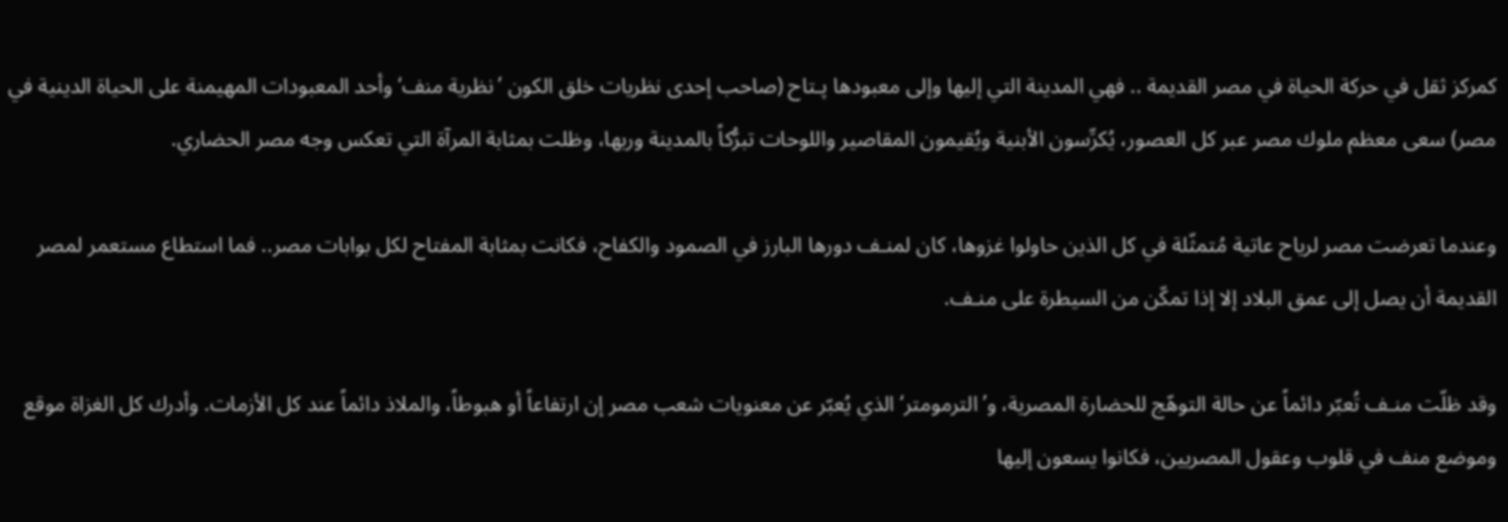كمركز ثقل في حركة الحياة في مصر القديمة .. فهي المدينة التي إليها وإلى معبودها پـتاح (صاحب إحدى نظريات خلق الكون ’نظرية منف‘ وأحد المعبودات المهيمنة على الحياة الدينية في مصر) سعى معظم ملوك مصر عبر كل العصور، يُكرِّسون الأبنية ويُقيمون المقاصير واللوحات تبرُّكاً بالمدينة وربها، وظلت بمثابة المرآة التي تعكس وجه مصر الحضاري.

وعندما تعرضت مصر لرياح عاتية مُتمثّلة في كل الذين حاولوا غزوها، كان لمنـف دورها البارز في الصمود والكفاح، فكانت بمثابة المفتاح لكل بوابات مصر.. فما استطاع مستعمر لمصر القديمة أن يصل إلى عمق البلاد إلا إذا تمكّن من السيطرة على منـف.

وقد ظلّت منـف تُعبّر دائماً عن حالة التوهّج للحضارة المصرية، و’الترمومتر‘ الذي يُعبّر عن معنويات شعب مصر إن ارتفاعاً أو هبوطاً، والملاذ دائماً عند كل الأزمات. وأدرك كل الغزاة موقع وموضع منف في قلوب وعقول المصريين، فكانوا يسعون إليها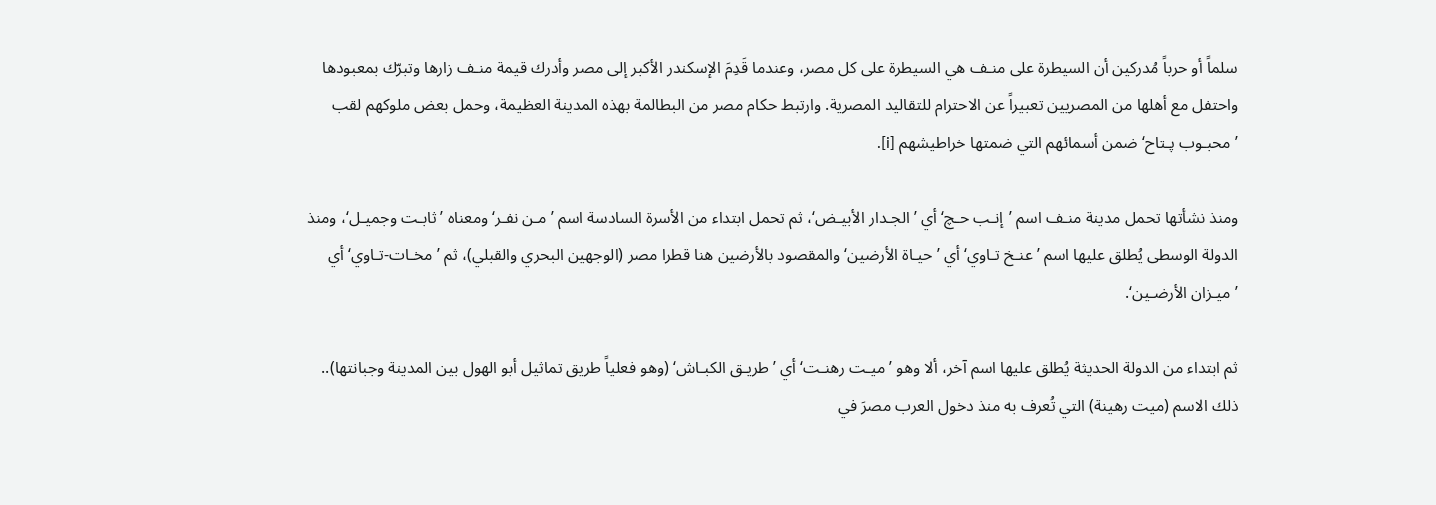سلماً أو حرباً مُدركين أن السيطرة على منـف هي السيطرة على كل مصر، وعندما قَدِمَ الإسكندر الأكبر إلى مصر وأدرك قيمة منـف زارها وتبرّك بمعبودها واحتفل مع أهلها من المصريين تعبيراً عن الاحترام للتقاليد المصرية. وارتبط حكام مصر من البطالمة بهذه المدينة العظيمة، وحمل بعض ملوكهم لقب ’محبـوب پـتاح‘ ضمن أسمائهم التي ضمتها خراطيشهم [i].

ومنذ نشأتها تحمل مدينة منـف اسم ’إنـب حـچ‘ أي ’الجـدار الأبيـض‘، ثم تحمل ابتداء من الأسرة السادسة اسم ’مـن نفـر‘ ومعناه ’ثابـت وجميـل‘، ومنذ الدولة الوسطى يُطلق عليها اسم ’عنـخ تـاوي‘ أي ’حيـاة الأرضين‘ والمقصود بالأرضين هنا قطرا مصر (الوجهين البحري والقبلي)، ثم ’مخـات-تـاوي‘ أي ’ميـزان الأرضـين‘.

ثم ابتداء من الدولة الحديثة يُطلق عليها اسم آخر، ألا وهو ’ميـت رهنـت‘ أي ’طريـق الكبـاش‘ (وهو فعلياً طريق تماثيل أبو الهول بين المدينة وجبانتها).. ذلك الاسم (ميت رهينة) التي تُعرف به منذ دخول العرب مصرَ في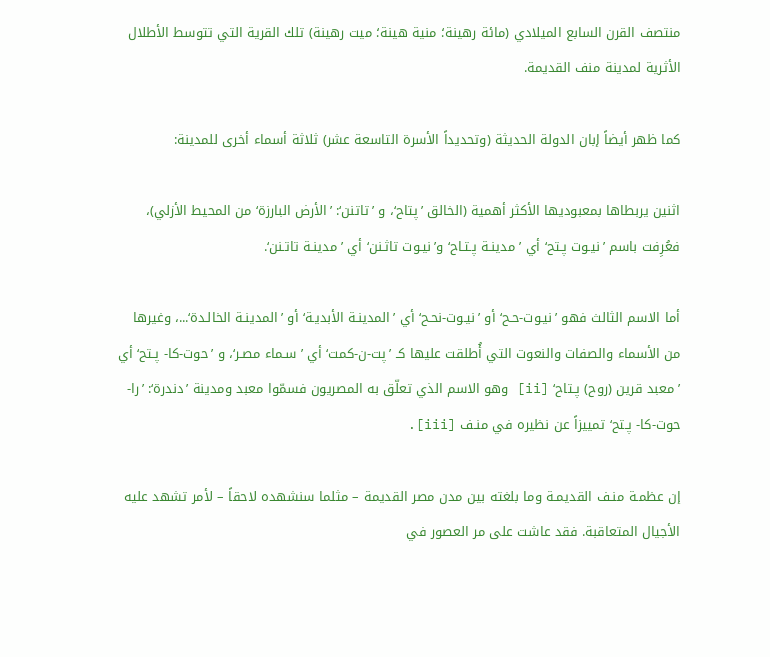منتصف القرن السابع الميلادي (مائة رهينة؛ منية هينة؛ ميت رهينة) تلك القرية التي تتوسط الأطلال الأثرية لمدينة منف القديمة.

كما ظهر أيضاً إبان الدولة الحديثة (وتحديداً الأسرة التاسعة عشر) ثلاثة أسماء أخرى للمدينة:

اثنين يربطاها بمعبوديها الأكثر أهمية (الخالق ’پتاح‘، و ’تاتنن‘: ’الأرض البارزة‘ من المحيط الأزلي)، فعُرِفت باسم ’نيـوت پـتح‘ أي ’مدينـة پـتـاح‘ و’نيـوت تاثـنن‘ أي ’مدينـة تاتـنن‘.

أما الاسم الثالث فهو ’نيـوت-حـح‘ أو ’نيـوت-نحـح‘ أي ’المدينـة الأبديـة‘ أو ’المدينـة الخالـدة‘...، وغيرها من الأسماء والصفات والنعوت التي أُطلقت عليها كـ ’پت-ن-كمت‘ أي ’سـماء مصـر‘، و ’حوت-كا- پـتح‘ أي ’معبد قرين (روح) پـتاح‘ [ii] وهو الاسم الذي تعلّق به المصريون فسمّوا معبد ومدينة ’دندرة‘: ’را-حوت-كا- پـتح‘ تمييزاً عن نظيره في منـف [iii].

إن عظمـة منـف القديمـة وما بلغته بين مدن مصر القديمة – مثلما سنشهده لاحقاً – لأمر تشهد عليه الأجيال المتعاقبة. فقد عاشت على مر العصور في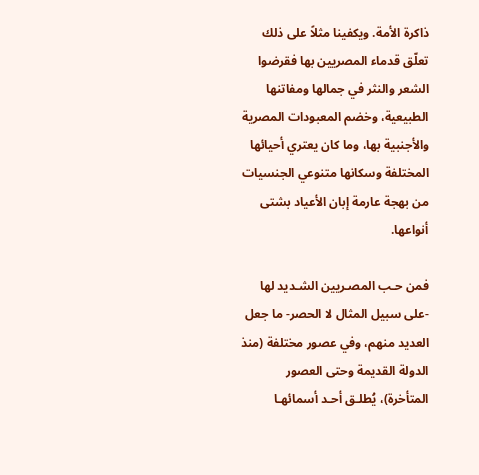ذاكرة الأمة. ويكفينا مثلاً على ذلك تعلّق قدماء المصريين بها فقرضوا الشعر والنثر في جمالها ومفاتنها الطبيعية، وخضم المعبودات المصرية والأجنبية بها، وما كان يعتري أحيائها المختلفة وسكانها متنوعي الجنسيات من بهجة عارمة إبان الأعياد بشتى أنواعها.

فمن حـب المصـريين الشـديد لها -على سبيل المثال لا الحصر- ما جعل العديد منهم، وفي عصور مختلفة (منذ الدولة القديمة وحتى العصور المتأخرة)، يُطلـق أحـد أسمائهـا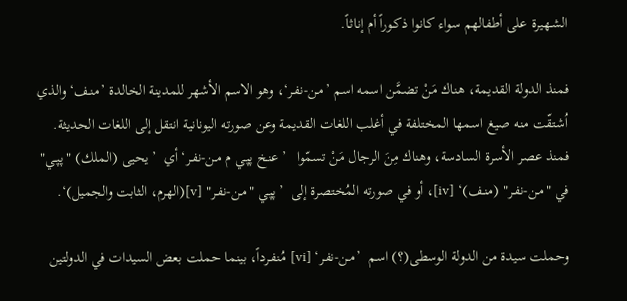الشـهيرة على أطفالهم سواء كانوا ذكـوراً أم إناثـاً.

فمنذ الدولة القديمة، هناك مَنْ تضمَّن اسمه اسم ’مـن-نفـر‘، وهو الاسم الأشهر للمدينة الخالدة ’منـف‘ والذي اُشتقّت منه صيغ اسمها المختلفة في أغلب اللغات القديمة وعن صورته اليونانية انتقل إلى اللغات الحديثة. فمنذ عصر الأسرة السادسة، وهناك مِنَ الرجال مَنْ تسمّوا   ’عنـخ پپـي م مـن-نفـر‘ أي  ’يحيى (الملك) "پپـي" في "مـن-نفـر" (منـف)‘ [iv]، أو في صورته المُختصرة إلى  ’پپـي "مـن-نفـر" [v](الهرم، الثابت والجميل)‘.

وحملت سيدة من الدولة الوسطى(؟) اسم  ’مـن-نفـر‘ [vi] مُنفـرداً، بينما حملت بعض السيدات في الدولتين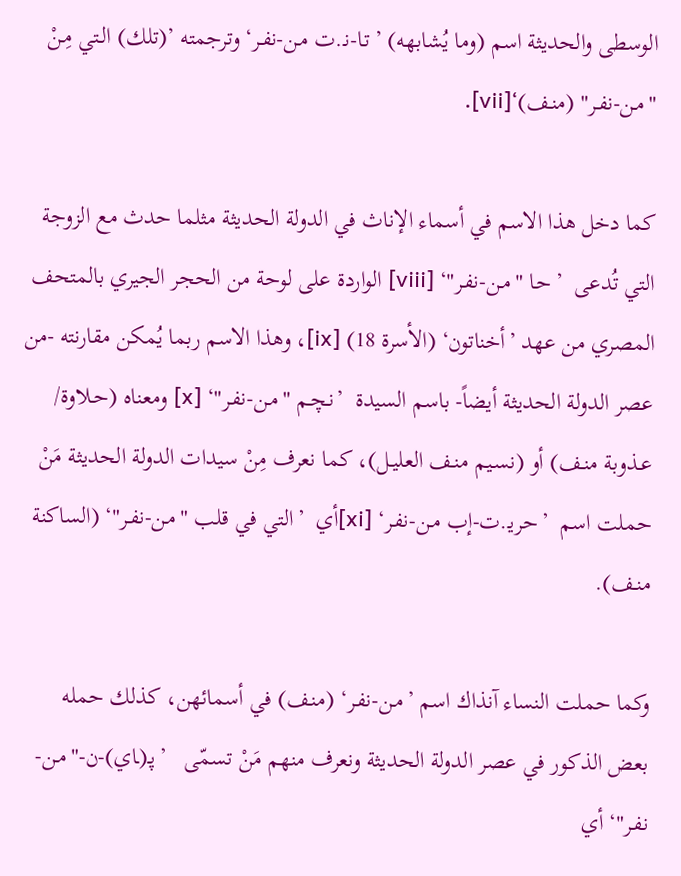الوسطى والحديثة اسم (وما يُشابهه) ’تـا-نـ.ت مـن-نفـر‘ وترجمته ’(تلك) الـتي مِـنْ "مـن-نفـر" (منـف)‘[vii].

كما دخل هذا الاسم في أسماء الإناث في الدولة الحديثة مثلما حدث مع الزوجة التي تُدعى  ’حـا "مـن-نفـر"‘ [viii] الواردة على لوحة من الحجر الجيري بالمتحف المصري من عهد ’أخناتون‘ (الأسرة 18) [ix]، وهذا الاسم ربما يُمكن مقارنته -من عصر الدولة الحديثة أيضاً- باسم السيدة  ’نـچـم "مـن-نفـر"‘ [x] ومعناه (حـلاوة/ عـذوبة منـف) أو (نسـيم منـف العليـل)، كما نعرف مِنْ سيدات الدولة الحديثة مَنْ حملت اسم  ’حريـ.ت-إب مـن-نفـر‘ [xi]أي  ’التي في قلب "مـن-نفـر"‘ (الساكنة منـف).

وكما حملت النساء آنذاك اسم ’مـن-نفـر‘ (منـف) في أسمائهن، كذلك حمله بعض الذكور في عصر الدولة الحديثة ونعرف منهم مَنْ تسمّى   ’پـ(ـاي)-ن-"مـن-نفـر"‘ أي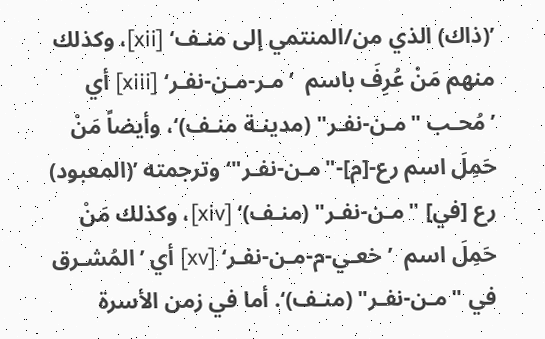’(ذاك) الذي من/المنتمي إلى منـف‘ [xii]، وكذلك منهم مَنْ عُرِفَ باسم  ’مـر-مـن-نفـر‘ [xiii] أي  ’مُحـب "مـن-نفـر" (مدينـة منـف)‘، وأيضاً مَنْ حَمِلَ اسم رع-[م]-"مـن-نفـر"‘ وترجمته ’(المعبود) رع [في] "مـن-نفـر" (منـف)‘ [xiv]، وكذلك مَنْ حَمِلَ اسم  ’خعـي-م-مـن-نفـر‘ [xv] أي ’المُشـرق في "مـن-نفـر" (منـف)‘. أما في زمن الأسرة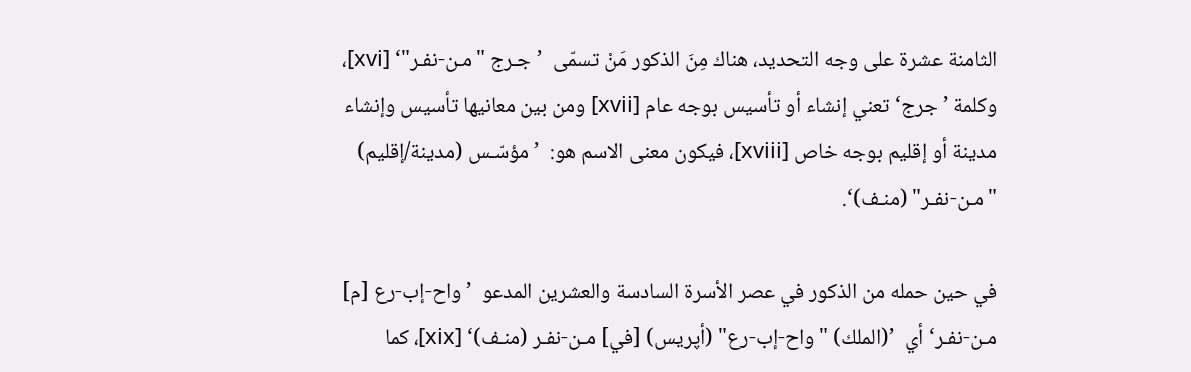الثامنة عشرة على وجه التحديد، هناك مِنَ الذكور مَنْ تسمّى  ’جـرج "مـن-نفـر"‘ [xvi]، وكلمة ’جرج‘ تعني إنشاء أو تأسيس بوجه عام [xvii] ومن بين معانيها تأسيس وإنشاء مدينة أو إقليم بوجه خاص [xviii]، فيكون معنى الاسم هو:  ’مؤسّـس (مدينة/إقليم)  "مـن-نفـر" (منـف)‘.

في حين حمله من الذكور في عصر الأسرة السادسة والعشرين المدعو  ’واح-إب-رع [م] مـن-نفـر‘ أي  ’(الملك) "واح-إب-رع" (أپريس) [في] مـن-نفـر (منـف)‘ [xix]، كما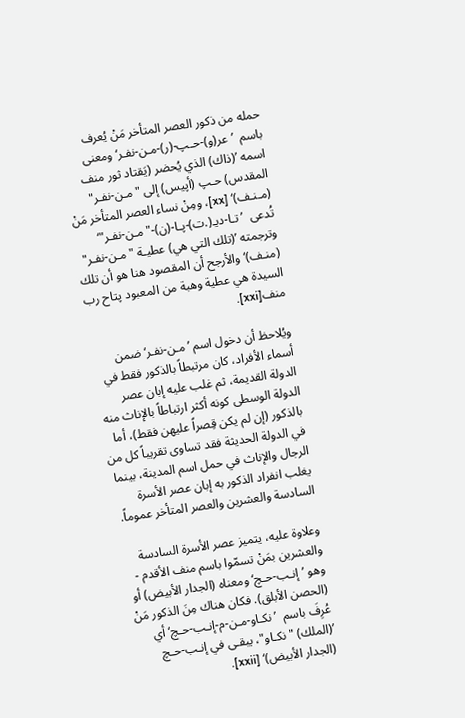حمله من ذكور العصر المتأخر مَنْ يُعرف باسم  ’عر(و)-حـپ-(ر)-مـن-نفـر‘ ومعنى اسمه ’(ذاك) الذي يُحضر (يَقتاد ثور منف المقدس) حـپ (أپيس) إلى "مـن-نفـر" (مـنـف)‘ [xx]، ومِنْ نساء العصر المتأخر مَنْ تُدعى  ’تـا-ديـ(.ت)-پـا-(ن)-"مـن-نفـر"‘ وترجمته ’(تلك التي هي) عطيـة "مـن-نفـر" (منـف)‘ والأرجح أن المقصود هنا هو أن تلك السيدة هي عطية وهبة من المعبود پتاح رب منف[xxi].

ويُلاحظ أن دخول اسم ’مـن-نفـر‘ ضمن أسماء الأفراد، كان مرتبطاً بالذكور فقط في الدولة القديمة، ثم غلب عليه إبان عصر الدولة الوسطى كونه أكثر ارتباطاً بالإناث منه بالذكور (إن لم يكن قِصراً عليهن فقط)، أما في الدولة الحديثة فقد تساوى تقريباً كل من الرجال والإناث في حمل اسم المدينة، بينما يغلب انفراد الذكور به إبان عصر الأسرة السادسة والعشرين والعصر المتأخر عموماً.

وعلاوة عليه، يتميز عصر الأسرة السادسة والعشرين بمَنْ تسمّوا باسم منف الأقدم - وهو ’إنـب-حـچ‘ ومعناه (الجدار الأبيض) أو (الحصن الأبلق). فكان هناك مِنَ الذكور مَنْ عُرِفَ باسم  ’نكـاو-مـن-م-إنـب-حـچ‘ أي ’(الملك) "نكـاو"، يبقـى في إنـب-حـچ (الجدار الأبيض)‘ [xxii].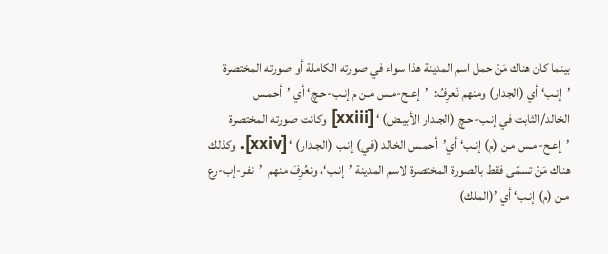بينما كان هناك مَنْ حمل اسم المدينة هذا سواء في صورته الكاملة أو صورته المختصرة ’إنـب‘ أي (الجدار) ومنهم نَعرِفُ:  ’إعـح-مـس مـن م إنـب-حـچ‘ أي ’أحمـس الخالد/الثابت في إنـب-حـچ (الجـدار الأبيـض) ‘ [xxiii] وكانت صورته المختصرة  ’إعـح-مـس مـن (م) إنـب‘ أي’أحمـس الخالد (في) إنـب (الجـدار) ‘ [xxiv]. وكذلك هناك مَنْ تسمّى فقط بالصورة المختصرة لاسم المدينة ’إنـب‘، ونعُرِفَ منهم  ’نفـر-إب-رع مـن (م) إنـب‘ أي ’(الملك)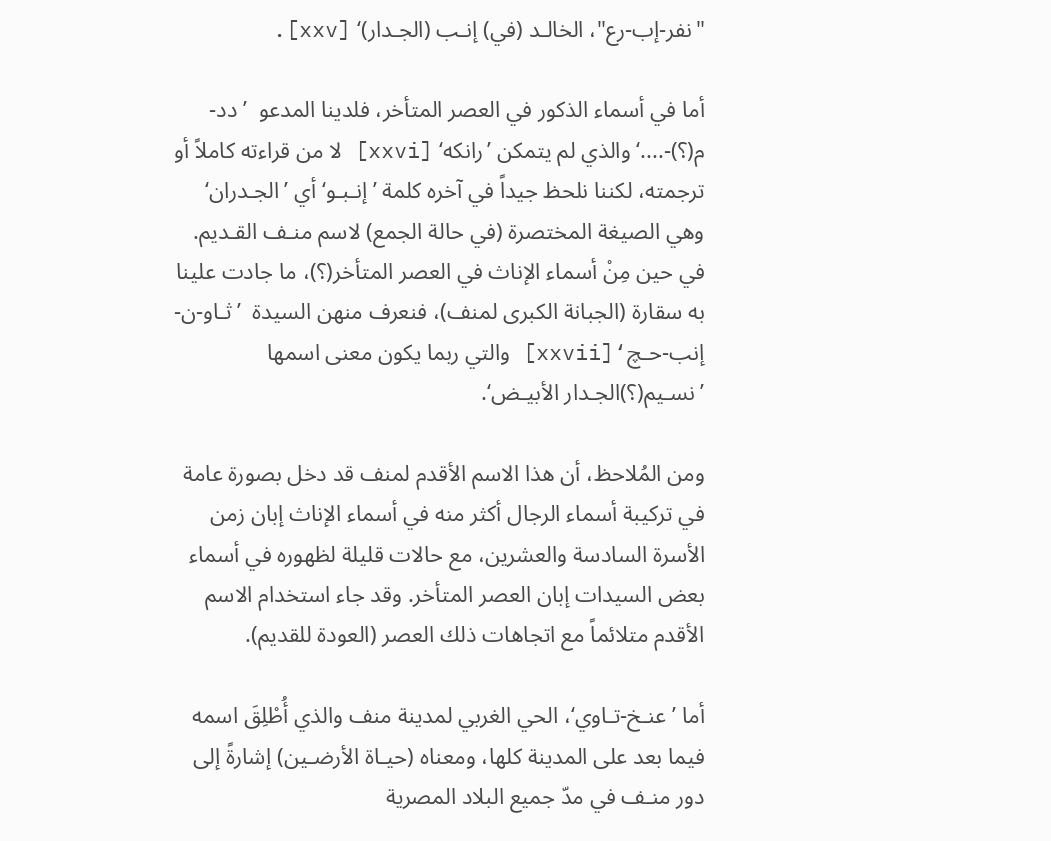"نفر-إب-رع"، الخالـد (في) إنـب (الجـدار)‘ [xxv].

أما في أسماء الذكور في العصر المتأخر، فلدينا المدعو  ’دد-م(؟)-....‘ والذي لم يتمكن ’رانكه‘ [xxvi] لا من قراءته كاملاً أو ترجمته، لكننا نلحظ جيداً في آخره كلمة ’إنـبـو‘ أي ’الجـدران‘ وهي الصيغة المختصرة (في حالة الجمع) لاسم منـف القـديم. في حين مِنْ أسماء الإناث في العصر المتأخر(؟)، ما جادت علينا به سقارة (الجبانة الكبرى لمنف)، فنعرف منهن السيدة  ’ثـاو-ن-إنب-حـچ‘[xxvii] والتي ربما يكون معنى اسمها  ’نسـيم(؟)الجـدار الأبيـض‘.

ومن المُلاحظ، أن هذا الاسم الأقدم لمنف قد دخل بصورة عامة في تركيبة أسماء الرجال أكثر منه في أسماء الإناث إبان زمن الأسرة السادسة والعشرين، مع حالات قليلة لظهوره في أسماء بعض السيدات إبان العصر المتأخر. وقد جاء استخدام الاسم الأقدم متلائماً مع اتجاهات ذلك العصر (العودة للقديم).

أما ’عنـخ-تـاوي‘، الحي الغربي لمدينة منف والذي أُطْلِقَ اسمه فيما بعد على المدينة كلها، ومعناه (حيـاة الأرضـين) إشارةً إلى دور منـف في مدّ جميع البلاد المصرية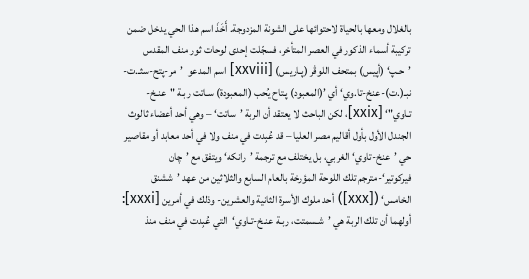بالغلال ومعها بالحياة لاحتوائها على الشونة المزدوجة. أَخَذَ اسم هذا الحي يدخل ضمن تركيبة أسماء الذكور في العصر المتأخر، فسجّلت إحدى لوحات ثور منف المقدس ’حـپ‘ (أپيس) بمتحف اللوڤر (پـاريس) [xxviii] اسم المدعو  ’مر-پتح-سثـ.ت-نبـ(.ت)-عنخ-تا.وي‘ أي ’(المعبود) پـتاح يُحب (المعبودة) سـاتت ربـة "عنـخ-تـاوي"‘ [xxix]، لكن الباحث لا يعتقد أن الربة ’ساتت‘ – وهي أحد أعضاء ثالوث الجندل الأول بأول أقاليم مصر العليا – قد عُبِدت في منف ولا في أحد معابد أو مقاصير حي ’عنخ-تاوي‘ الغربي، بل يختلف مع ترجمة ’رانكه‘ ويتفق مع ’چان فيركوتير‘-مترجم تلك اللوحة المؤرخة بالعام السابع والثلاثين من عهد ’ششنق الخامس‘ ([xxx]) أحد ملوك الأسرة الثانية والعشرين- وذلك في أمرين [xxxi]: أولهما أن تلك الربة هي ’شـسمتت، ربـة عنـخ-تـاوي‘التي عُبِدت في منف منذ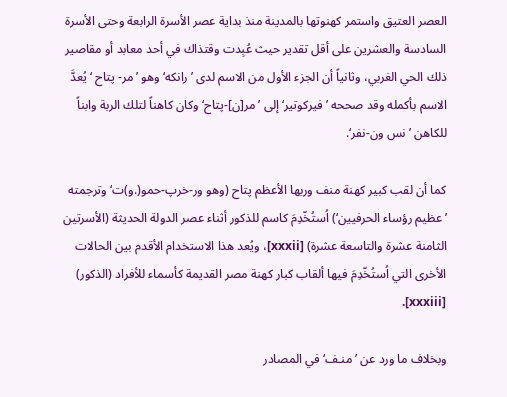العصر العتيق واستمر كهنوتها بالمدينة منذ بداية عصر الأسرة الرابعة وحتى الأسرة السادسة والعشرين على أقل تقدير حيث عُبِدت وقتذاك في أحد معابد أو مقاصير ذلك الحي الغربي، وثانياً أن الجزء الأول من الاسم لدى ’رانكه‘ وهو ’مر- پتاح ‘ يُعدَّ الاسم بأكمله وقد صححه ’فيركوتير‘ إلى ’مر[ن]-پتاح‘ وكان كاهناً لتلك الربة وابناً للكاهن ’نس ون-نفر‘.

كما أن لقب كبير كهنة منف وربها الأعظم پتاح (وهو ور-خرپ-حمو(.و)ت‘ وترجمته ’عظيم رؤساء الحرفيين‘) اُستُخّدِمَ كاسم للذكور أثناء عصر الدولة الحديثة (الأسرتين الثامنة عشرة والتاسعة عشرة) [xxxii]، ويُعد هذا الاستخدام الأقدم بين الحالات الأخرى التي اُستُخّدِمَ فيها ألقاب كبار كهنة مصر القديمة كأسماء للأفراد (الذكور) [xxxiii].

وبخلاف ما ورد عن ’منـف‘ في المصادر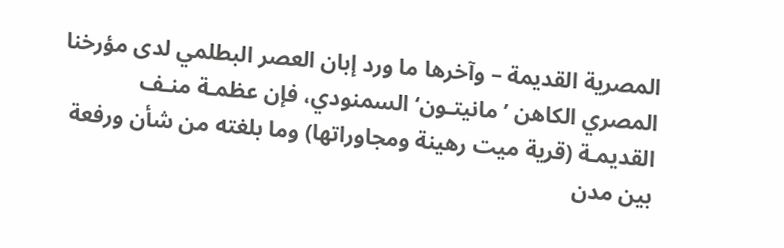المصرية القديمة – وآخرها ما ورد إبان العصر البطلمي لدى مؤرخنا المصري الكاهن ’مانيتـون‘ السمنودي، فإن عظمـة منـف القديمـة (قرية ميت رهينة ومجاوراتها) وما بلغته من شأن ورفعة بين مدن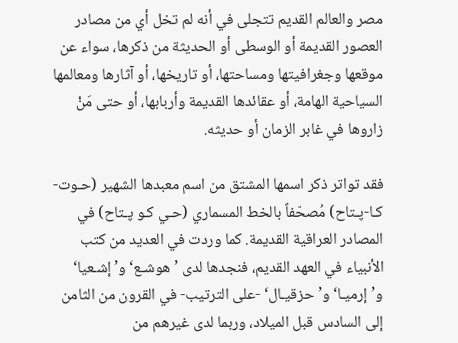مصر والعالم القديم تتجلى في أنه لم تخل أي من مصادر العصور القديمة أو الوسطى أو الحديثة من ذكرها، سواء عن موقعها وجغرافيتها ومساحتها، أو تاريخها، أو آثارها ومعالمها السياحية الهامة، أو عقائدها القديمة وأربابها، أو حتى مَنْ زاروها في غابر الزمان أو حديثه.

فقد تواتر ذكر اسمها المشتق من اسم معبدها الشهير (حـوت-كـا-پـتاح) مُصحّفاً بالخط المسماري (حـي كـو پـتاح) في المصادر العراقية القديمة. كما وردت في العديد من كتب الأنبياء في العهد القديم، فنجدها لدى ’هوشـع‘ و’إشـعيا‘ و’إرميـا‘ و’حزقيـال‘ -على الترتيب- في القرون من الثامن إلى السادس قبل الميلاد، وربما لدى غيرهم من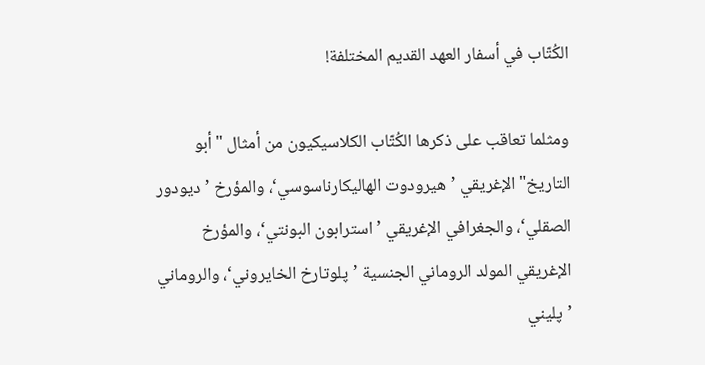الكُتّاب في أسفار العهد القديم المختلفة!

ومثلما تعاقب على ذكرها الكُتّاب الكلاسيكيون من أمثال "أبو التاريخ" الإغريقي ’هيرودوت الهاليكارناسوسي‘، والمؤرخ ’ديودور الصقلي‘، والجغرافي الإغريقي ’استرابون البونتي‘، والمؤرخ الإغريقي المولد الروماني الجنسية ’پلوتارخ الخايروني‘، والروماني ’پليني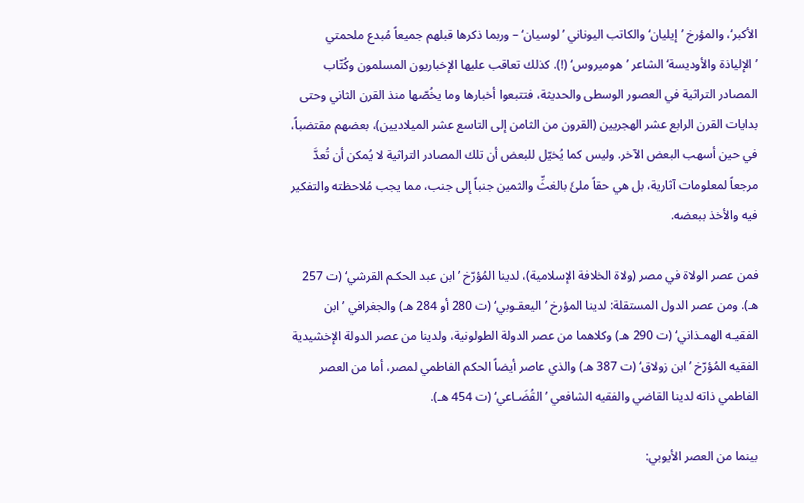الأكبر‘، والمؤرخ ’إيليان‘ والكاتب اليوناني ’لوسيان‘ – وربما ذكرها قبلهم جميعاً مُبدع ملحمتي ’الإلياذة والأوديسة‘ الشاعر ’هوميروس‘ (!). كذلك تعاقب عليها الإخباريون المسلمون وكُتّاب المصادر التراثية في العصور الوسطى والحديثة، فتتبعوا أخبارها وما يخُصّها منذ القرن الثاني وحتى بدايات القرن الرابع عشر الهجريين (القرون من الثامن إلى التاسع عشر الميلاديين)، بعضهم مقتضباً، في حين أسهب البعض الآخر. وليس كما يُخيّل للبعض أن تلك المصادر التراثية لا يُمكن أن تُعدَّ مرجعاً لمعلومات آثارية، بل هي حقاً ملئَ بالغثِّ والثمين جنباً إلى جنب، مما يجب مُلاحظته والتفكير فيه والأخذ ببعضه.

فمن عصر الولاة في مصر (ولاة الخلافة الإسلامية)، لدينا المُؤرّخ ’ابن عبد الحكـم القرشي‘ (ت 257 هـ). ومن عصر الدول المستقلة: لدينا المؤرخ ’اليعقـوبي‘ (ت 280 أو 284 هـ) والجغرافي ’ابن الفقيـه الهمـذاني‘ (ت 290 هـ) وكلاهما من عصر الدولة الطولونية، ولدينا من عصر الدولة الإخشيدية الفقيه المُؤرّخ ’ابن زولاق‘ (ت 387 هـ) والذي عاصر أيضاً الحكم الفاطمي لمصر، أما من العصر الفاطمي ذاته لدينا القاضي والفقيه الشافعي ’القُضَـاعي‘ (ت 454 هـ).

بينما من العصر الأيوبي: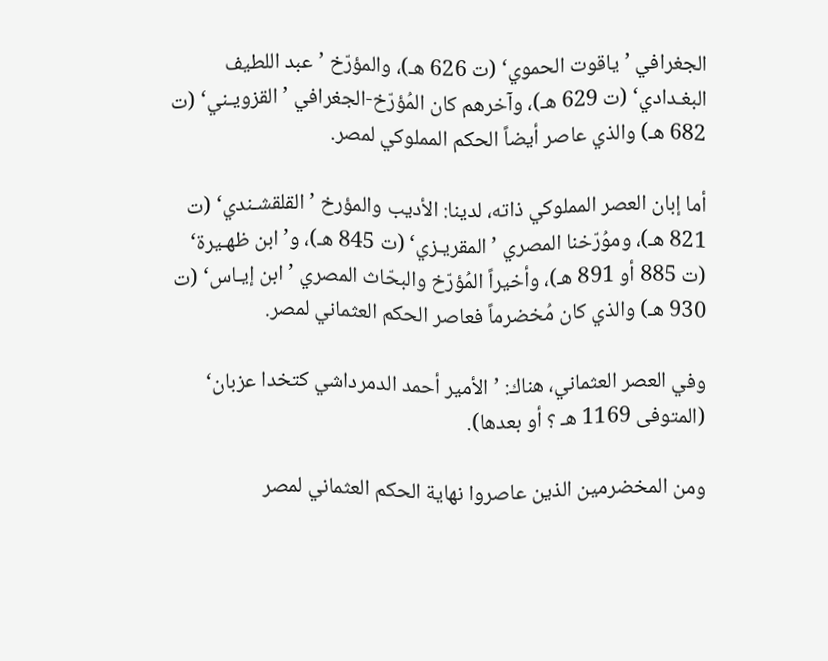الجغرافي ’ياقوت الحموي‘ (ت 626 هـ)، والمؤرّخ ’عبد اللطيف البغـدادي‘ (ت 629 هـ)، وآخرهم كان المُؤرّخ-الجغرافي ’القزويـني‘ (ت 682 هـ) والذي عاصر أيضاً الحكم المملوكي لمصر.

أما إبان العصر المملوكي ذاته، لدينا: الأديب والمؤرخ ’القلقشـندي‘ (ت 821 هـ)، وموُرّخنا المصري ’المقريـزي‘ (ت 845 هـ)، و’ابن ظهـيرة‘ (ت 885 أو 891 هـ)، وأخيراً المُؤرّخ والبحّاث المصري ’ابن إيـاس‘ (ت 930 هـ) والذي كان مُخضرماً فعاصر الحكم العثماني لمصر.

وفي العصر العثماني، هناك: ’الأمير أحمد الدمرداشي كتخدا عزبان‘ (المتوفى 1169 هـ ؟ أو بعدها).

ومن المخضرمين الذين عاصروا نهاية الحكم العثماني لمصر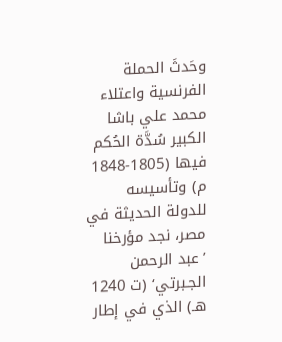وحَدثَ الحملة الفرنسية واعتلاء محمد علي باشا الكبير سُدَّة الحُكم فيها (1805-1848 م) وتأسيسه للدولة الحديثة في مصر، نجد مؤرخنا ’عبد الرحمن الجـبرتي‘ (ت 1240 هـ) الذي في إطار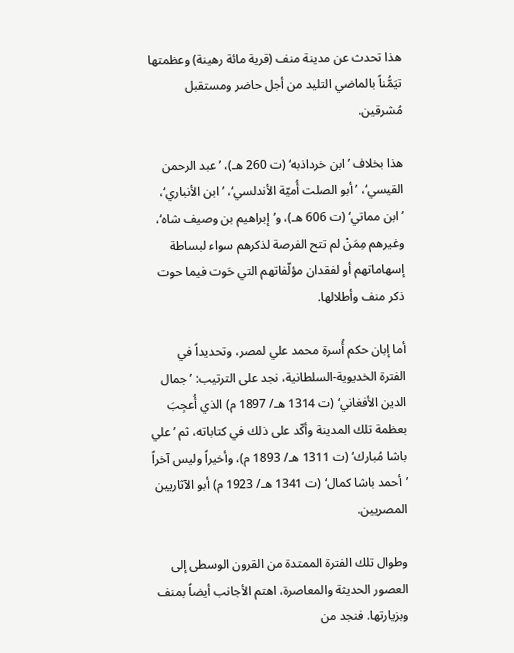هذا تحدث عن مدينة منف (قرية مائة رهينة) وعظمتها تيَمُّناً بالماضي التليد من أجل حاضر ومستقبل مُشرقين.

هذا بخلاف ’ابن خرداذبه‘ (ت 260 هـ)، ’عبد الرحمن القيسي‘، ’أبو الصلت أُميّة الأندلسي‘، ’ابن الأنباري‘، ’ابن مماتي‘ (ت 606 هـ)، و’إبراهيم بن وصيف شاه‘، وغيرهم مِمَنْ لم تتح الفرصة لذكرهم سواء لبساطة إسهاماتهم أو لفقدان مؤلّفاتهم التي حَوت فيما حوت ذكر منف وأطلالها.

أما إبان حكم أُسرة محمد علي لمصر، وتحديداً في الفترة الخديوية-السلطانية، نجد على الترتيب: ’جمال الدين الأفغاني‘ (ت 1314 هـ/ 1897 م) الذي أُعجِبَ بعظمة تلك المدينة وأكّد على ذلك في كتاباته، ثم ’علي باشا مُبارك‘ (ت 1311 هـ/ 1893 م)، وأخيراً وليس آخراً ’أحمد باشا كمال‘ (ت 1341 هـ/ 1923 م) أبو الآثاريين المصريين.

وطوال تلك الفترة الممتدة من القرون الوسطى إلى العصور الحديثة والمعاصرة، اهتم الأجانب أيضاً بمنف وبزيارتها. فنجد من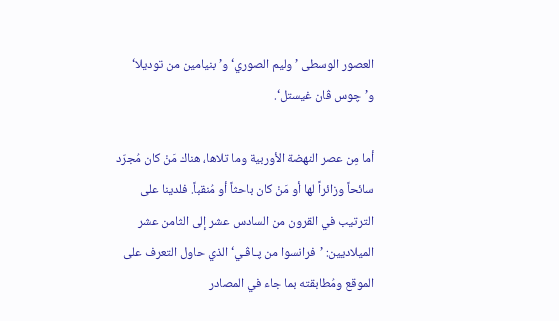العصور الوسطى ’وليم الصوري‘ و’بنيامين من توديلا‘ و’چوس ڤان غيستل‘.

أما مِن عصر النهضة الأوربية وما تلاها، هناك مَنْ كان مُجرّد سائحاً وزائراً لها أو مَنْ كان باحثاً أو مُنقباً. فلدينا على الترتيب في القرون من السادس عشر إلى الثامن عشر الميلاديين: ’فرانسوا من پـاڤـي‘ الذي حاول التعرف على الموقع ومُطابقته بما جاء في المصادر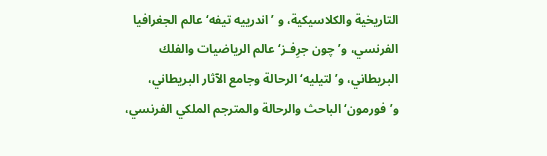التاريخية والكلاسيكية، و ’اندرييه تيفه‘ عالم الجغرافيا الفرنسي، و’چون جرِفـز‘ عالم الرياضيات والفلك البريطاني، و’لتيليه‘ الرحالة وجامع الآثار البريطاني، و’فورمون‘ الباحث والرحالة والمترجم الملكي الفرنسي،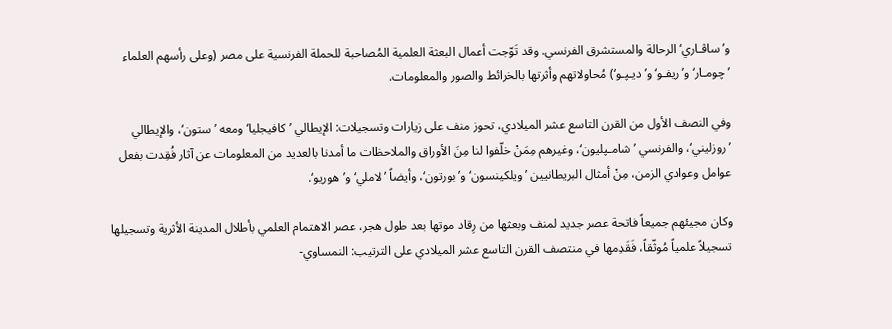و’ساڤـاري‘ الرحالة والمستشرق الفرنسي. وقد تَوّجت أعمال البعثة العلمية المُصاحبة للحملة الفرنسية على مصر (وعلى رأسهم العلماء ’چومـار‘ و’ريفـو‘ و’ديـپـو‘) مُحاولاتهم وأثرتها بالخرائط والصور والمعلومات.

وفي النصف الأول من القرن التاسع عشر الميلادي، تحوز منف على زيارات وتسجيلات: الإيطالي ’كافيجليا‘ ومعه ’ستون‘، والإيطالي ’روزليني‘، والفرنسي ’شامـپليون‘، وغيرهم مِمَنْ خلّفوا لنا مِنَ الأوراق والملاحظات ما أمدنا بالعديد من المعلومات عن آثار فُقِدت بفعل عوامل وعوادي الزمن، مِنْ أمثال البريطانيين ’ويلكينسون‘ و’بورتون‘، وأيضاً ’لاملي‘ و’هوريو‘.

وكان مجيئهم جميعاً فاتحة عصر جديد لمنف وبعثها من رِقاد موتها بعد طول هجر، عصر الاهتمام العلمي بأطلال المدينة الأثرية وتسجيلها تسجيلاً علمياً مُوثّقاً، فَقَدِمها في منتصف القرن التاسع عشر الميلادي على الترتيب: النمساوي-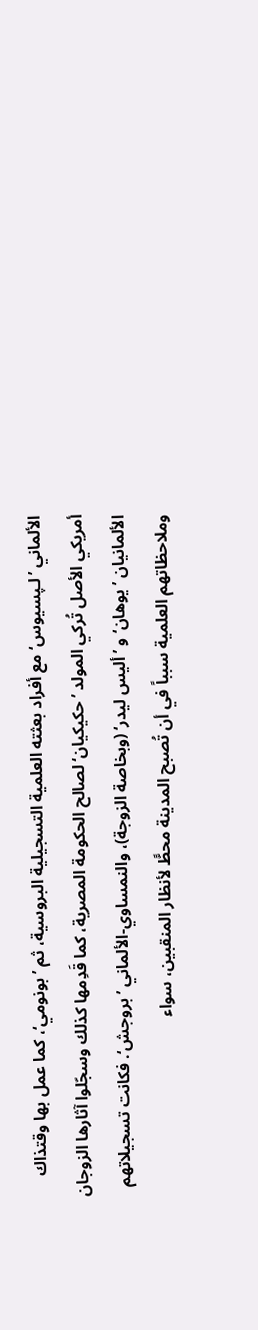الألماني ’لـپسيوس‘ مع أفراد بعثته العلمية التسجيلية البروسية، ثم ’بونومي‘، كما عمل بها وقتذاك أمريكي الأصل تُركي المولد ’حكيكيان‘ لصالح الحكومة المصرية، كما قَدِمها كذلك وسجّلوا آثارها الزوجان الألمانيان ’يوهان‘ و ’أليس ليدر‘ (وبخاصة الزوجة)، والنمساوي-الألماني ’بروجش‘. فكانت تسجيلاتهم وملاحظاتهم العلمية سبباً في أن تُصبح المدينة محطًّ لأنظار المنقبين، سواء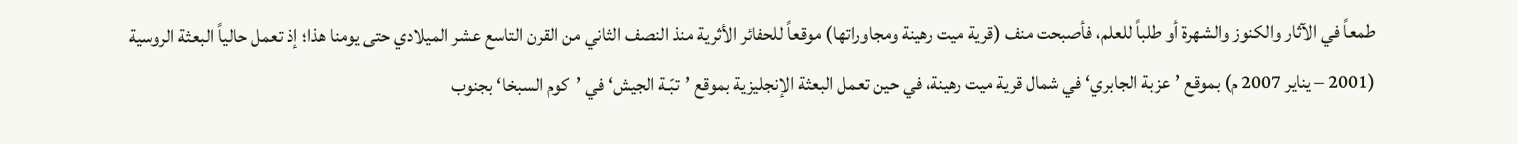طمعاً في الآثار والكنوز والشهرة أو طلباً للعلم، فأصبحت منف (قرية ميت رهينة ومجاوراتها) موقعاً للحفائر الأثرية منذ النصف الثاني من القرن التاسع عشر الميلادي حتى يومنا هذا؛ إذ تعمل حالياً البعثة الروسية (2001 – يناير 2007 م) بموقع ’عزبة الجابري‘ في شمال قرية ميت رهينة، في حين تعمل البعثة الإنجليزية بموقع ’تبّـة الجيش‘ في ’كوم السبخا‘ بجنوب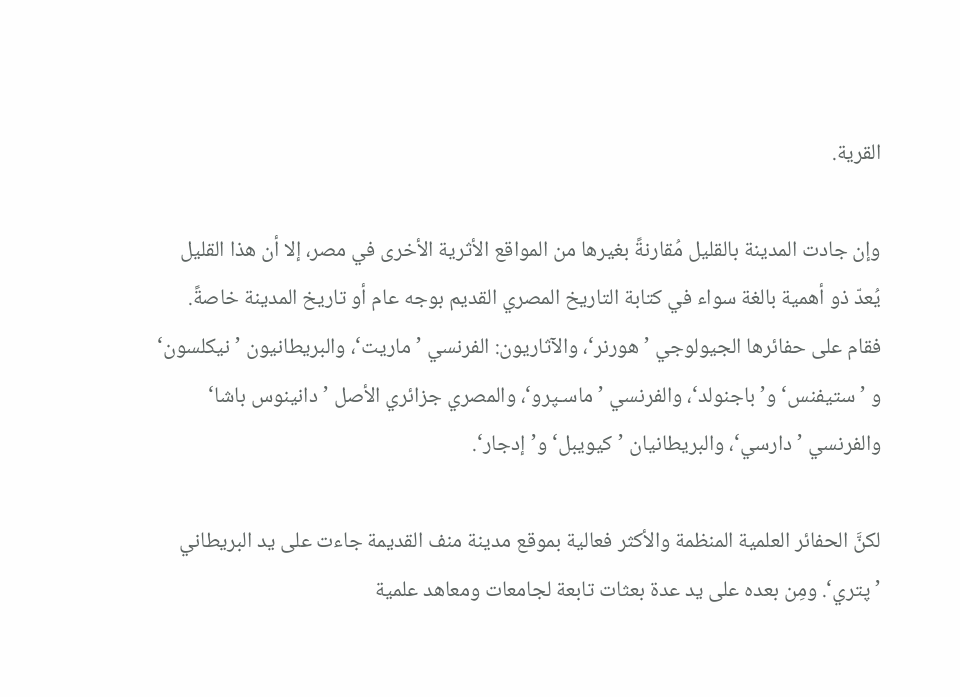القرية.

وإن جادت المدينة بالقليل مُقارنةً بغيرها من المواقع الأثرية الأخرى في مصر، إلا أن هذا القليل يُعدّ ذو أهمية بالغة سواء في كتابة التاريخ المصري القديم بوجه عام أو تاريخ المدينة خاصةً. فقام على حفائرها الجيولوجي ’هورنر‘، والآثاريون: الفرنسي ’ماريت‘، والبريطانيون ’نيكلسون‘ و ’ستيفنس‘ و’باجنولد‘، والفرنسي ’ماسـپرو‘، والمصري جزائري الأصل ’دانينوس باشا‘ والفرنسي ’دارسي‘، والبريطانيان ’كيويبل‘ و’إدجار‘.

لكنَّ الحفائر العلمية المنظمة والأكثر فعالية بموقع مدينة منف القديمة جاءت على يد البريطاني ’پتري‘. ومِن بعده على يد عدة بعثات تابعة لجامعات ومعاهد علمية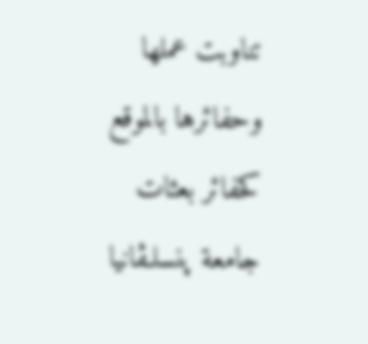تناوبت عملها وحفائرها بالموقع كحفائر بعثات جامعة پنسلـڤانيا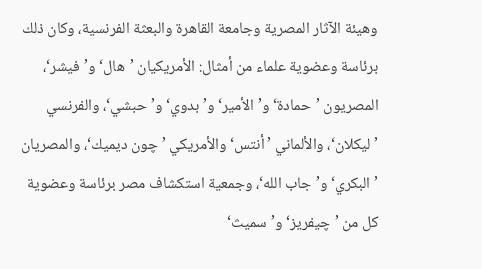وهيئة الآثار المصرية وجامعة القاهرة والبعثة الفرنسية، وكان ذلك برئاسة وعضوية علماء من أمثال: الأمريكيان ’هال‘ و’فيشر‘، المصريون ’حمادة‘ و’الأمير‘ و’بدوي‘ و’حبشي‘، والفرنسي ’ليكلان‘، والألماني ’أنتس‘ والأمريكي ’چون ديميك‘، والمصريان ’البكري‘ و’جاب الله‘، وجمعية استكشاف مصر برئاسة وعضوية كل من ’چيفريز‘ و’سميث‘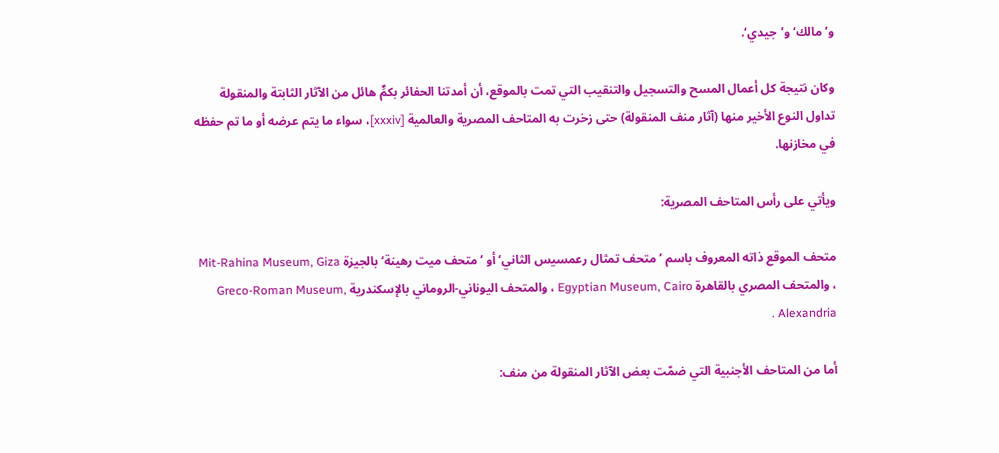و’مالك‘ و’جيدي‘.

وكان نتيجة كل أعمال المسح والتسجيل والتنقيب التي تمت بالموقع، أن أمدتنا الحفائر بكمٍّ هائل من الآثار الثابتة والمنقولة تداول النوع الأخير منها (آثار منف المنقولة) حتى زخرت به المتاحف المصرية والعالمية [xxxiv]، سواء ما يتم عرضه أو ما تم حفظه في مخازنها.

ويأتي على رأس المتاحف المصرية:

متحف الموقع ذاته المعروف باسم ’متحف تمثال رعمسيس الثاني‘ أو ’متحف ميت رهينة‘ بالجيزة Mit-Rahina Museum, Giza ، والمتحف المصري بالقاهرة Egyptian Museum, Cairo ، والمتحف اليوناني-الروماني بالإسكندرية Greco-Roman Museum, Alexandria .

أما من المتاحف الأجنبية التي ضمّت بعض الآثار المنقولة من منف: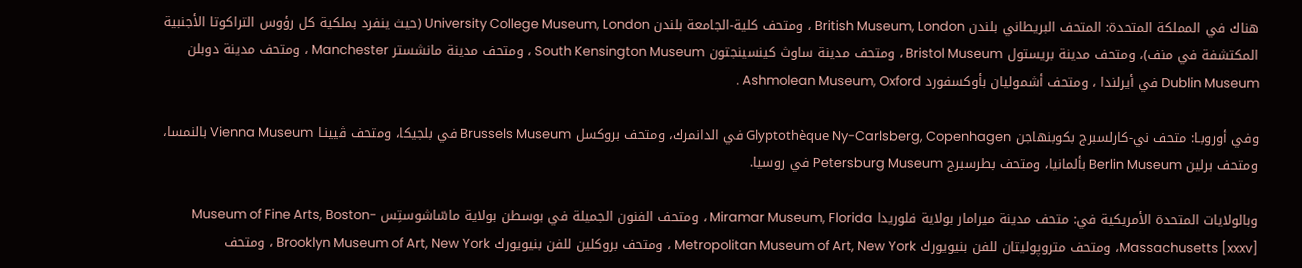هناك في المملكة المتحدة: المتحف البريطاني بلندن British Museum, London ، ومتحف كلية-الجامعة بلندن University College Museum, London (حيث ينفرد بملكية كل رؤوس التراكوتا الأجنبية المكتشفة في منف)، ومتحف مدينة بريستول Bristol Museum ، ومتحف مدينة ساوث كينسينجتون South Kensington Museum ، ومتحف مدينة مانشستر Manchester ، ومتحف مدينة دوبلن Dublin Museum في أيرلندا ، ومتحف أشموليان بأوكسفورد Ashmolean Museum, Oxford .

وفي أوروبـا: متحف ني-كارلسبرج بكوبنهاجن Glyptothèque Ny-Carlsberg, Copenhagen في الدانمرك، ومتحف بروكسل Brussels Museum في بلجيكا، ومتحف ڤيينـا Vienna Museum بالنمسا، ومتحف برلين Berlin Museum بألمانيا، ومتحف بطرسبرج Petersburg Museum في روسيا.

وبالولايات المتحدة الأمريكية في: متحف مدينة ميرامار بولاية فلوريدا Miramar Museum, Florida ، ومتحف الفنون الجميلة في بوسطن بولاية ماسّاشوستِس Museum of Fine Arts, Boston-Massachusetts [xxxv]، ومتحف متروپوليتان للفن بنيويورك Metropolitan Museum of Art, New York ، ومتحف بروكلين للفن بنيويورك Brooklyn Museum of Art, New York ، ومتحف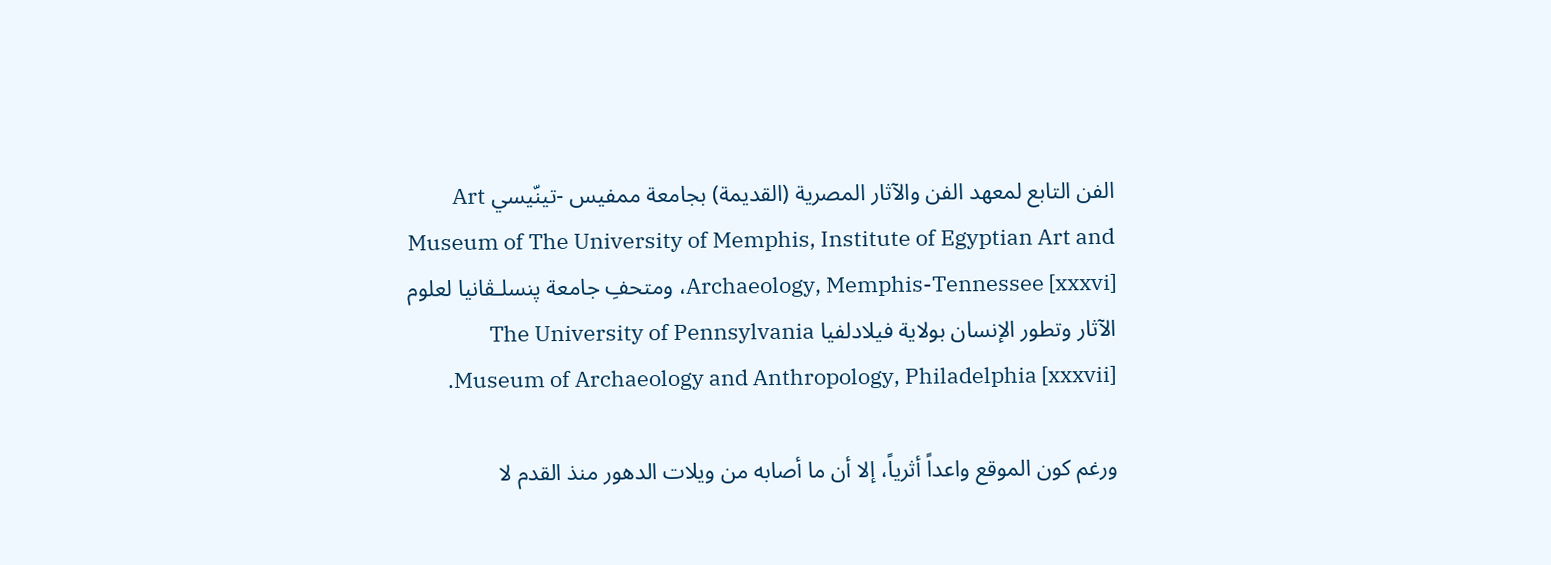الفن التابع لمعهد الفن والآثار المصرية (القديمة) بجامعة ممفيس -تينّيسي Art Museum of The University of Memphis, Institute of Egyptian Art and Archaeology, Memphis-Tennessee [xxxvi]، ومتحفِ جامعة پنسلـڤانيا لعلوم الآثار وتطور الإنسان بولاية فيلادلفيا The University of Pennsylvania Museum of Archaeology and Anthropology, Philadelphia [xxxvii].

ورغم كون الموقع واعداً أثرياً، إلا أن ما أصابه من ويلات الدهور منذ القدم لا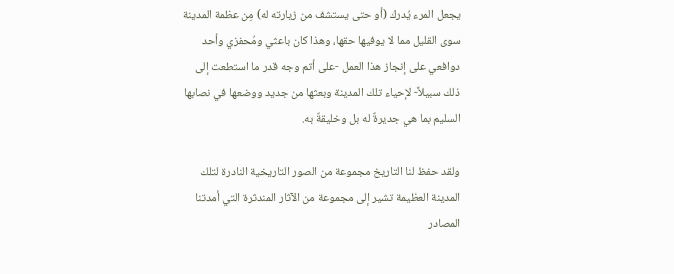يجعل المرء يُدرك (أو حتى يستشف من زيارته له) مِن عظمة المدينة سوى القليل مما لا يوفيها حقها، وهذا كان باعثي ومُحفزي وأحد دوافعي على إنجاز هذا العمل -على أتم وجه قدر ما استطعت إلى ذلك سبيلاً- لإحياء تلك المدينة وبعثها من جديد ووضعها في نصابها السليم بما هي جديرةٌ له بل وخليقةٌ به.

ولقد حفظ لنا التاريخ مجموعة من الصور التاريخية النادرة لتلك المدينة العظيمة تشير إلى مجموعة من الآثار المندثرة التي أمدتنا المصادر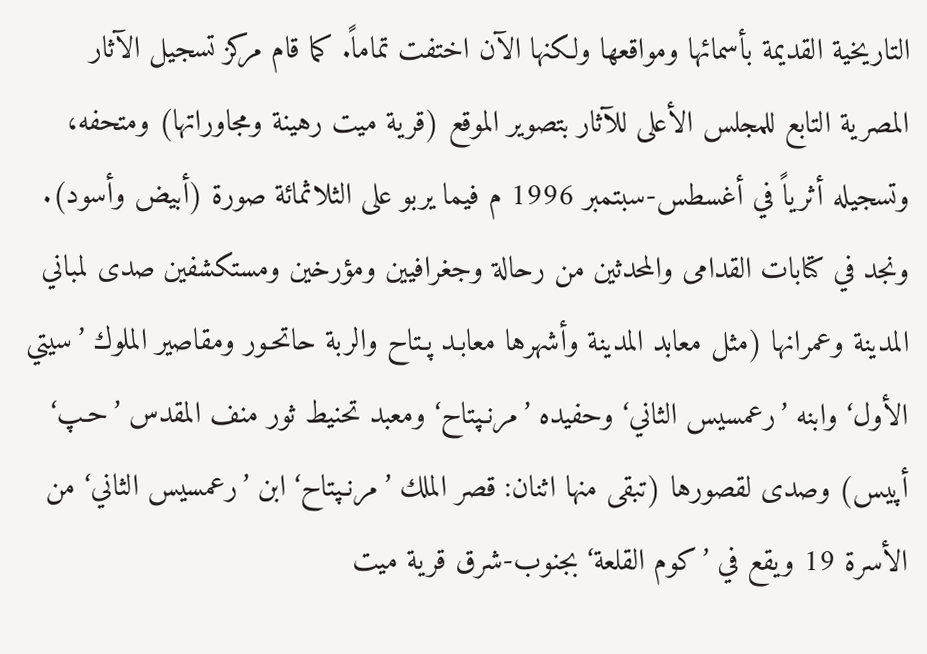التاريخية القديمة بأسمائها ومواقعها ولكنها الآن اختفت تماماً. كما قام مركز تسجيل الآثار المصرية التابع للمجلس الأعلى للآثار بتصوير الموقع (قرية ميت رهينة ومجاوراتها) ومتحفه، وتسجيله أثرياً في أغسطس-سبتمبر 1996 م فيما يربو على الثلاثمائة صورة (أبيض وأسود). ونجد في كتابات القدامى والمحدثين من رحالة وجغرافيين ومؤرخين ومستكشفين صدى لمباني المدينة وعمرانها (مثل معابد المدينة وأشهرها معابـد پـتاح والربة حاتحـور ومقاصير الملوك ’سيتي الأول‘ وابنه ’رعمسيس الثاني‘ وحفيده ’مرنـپتاح‘ ومعبد تحنيط ثور منف المقدس ’حـپ‘ أپيس) وصدى لقصورها (تبقى منها اثنان: قصر الملك ’مرنـپتاح‘ ابن ’رعمسيس الثاني‘ من الأسرة 19 ويقع في ’كوم القلعة‘ بجنوب-شرق قرية ميت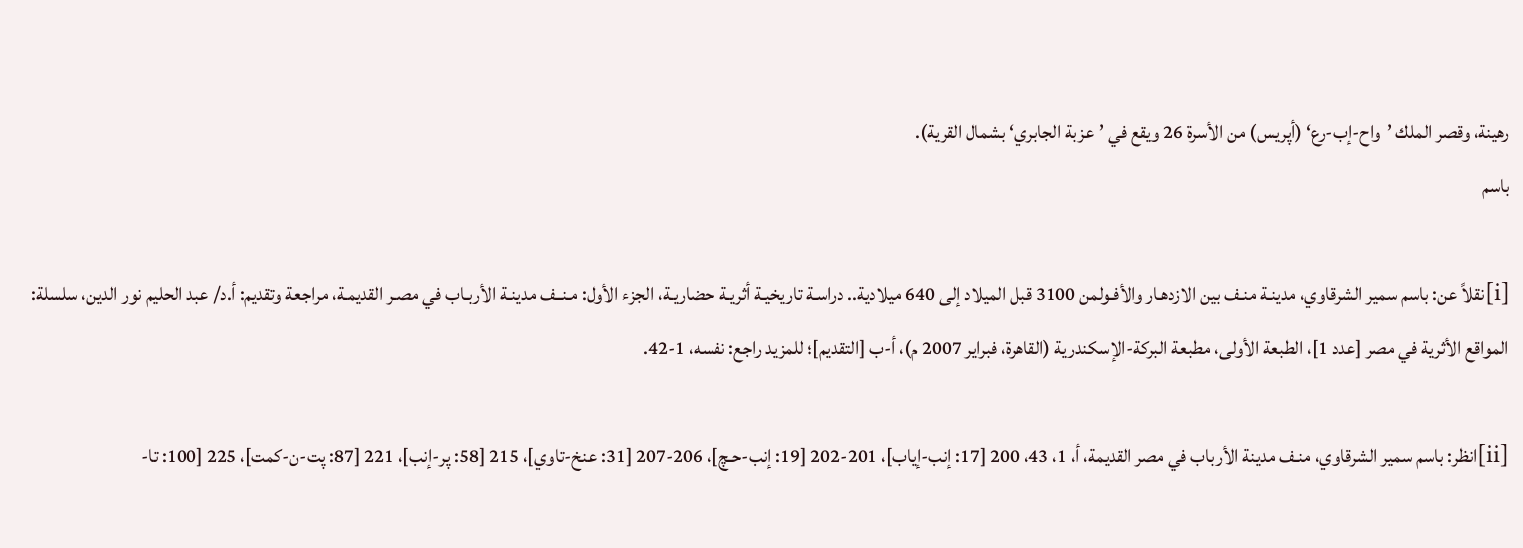رهينة، وقصر الملك ’واح-إب-رع‘ (أپريس) من الأسرة 26 ويقع في ’عزبة الجابري‘ بشمال القرية).
باسم

[i]نقلاً عن: باسم سمير الشرقاوي، مدينـة منـف بين الازدهـار والأفـولمن 3100 قبل الميلاد إلى 640 ميلادية.. دراسـة تاريخيـة أثريـة حضاريـة، الجزء الأول: مـنــف مدينـة الأربـاب في مصـر القديمـة، مراجعة وتقديم: أ.د/ عبد الحليم نور الدين، سلسلة: المواقع الأثرية في مصر [عدد 1]، الطبعة الأولى، مطبعة البركة-الإسكندرية (القاهرة، فبراير 2007 م)، أ-ب [التقديم]؛ للمزيد راجع: نفسه، 1-42.

[ii]انظر: باسم سمير الشرقاوي، منـف مدينة الأرباب في مصر القديمة، أ، 1، 43، 200 [17: إنب-إياب]، 201-202 [19: إنب-حـچ]، 206-207 [31: عنخ-تاوي]، 215 [58: پر-إنب]، 221 [87: پت-ن-كمت]، 225 [100: تا-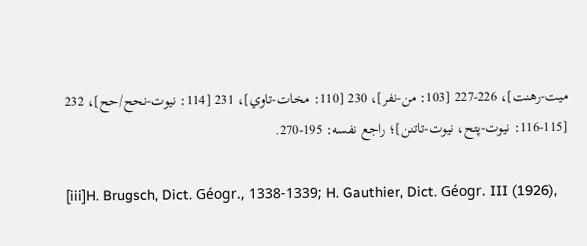ميت-رهنت]، 226-227 [103: من-نفر]، 230 [110: مخات-تاوي]، 231 [114: نيوت-نحح/حح]، 232 [115-116: نيوت-پتح، نيوت-تاتنن]؛ راجع نفسه: 195-270.

[iii]H. Brugsch, Dict. Géogr., 1338-1339; H. Gauthier, Dict. Géogr. III (1926),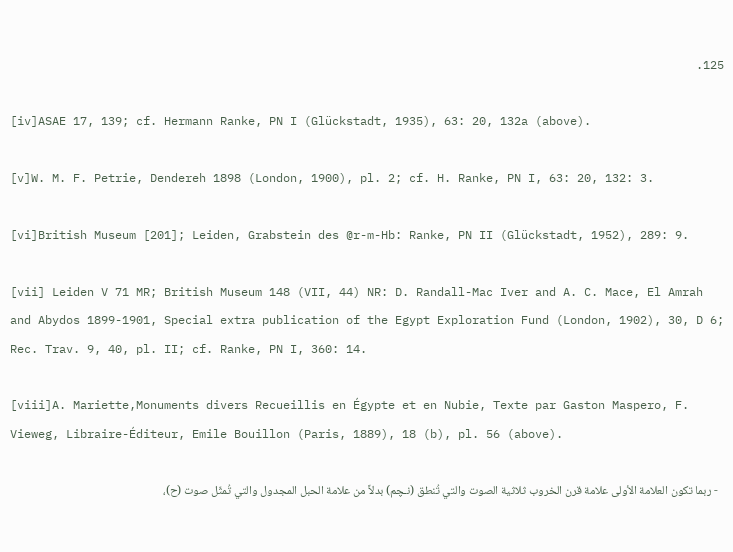125.

[iv]ASAE 17, 139; cf. Hermann Ranke, PN I (Glückstadt, 1935), 63: 20, 132a (above).

[v]W. M. F. Petrie, Dendereh 1898 (London, 1900), pl. 2; cf. H. Ranke, PN I, 63: 20, 132: 3.

[vi]British Museum [201]; Leiden, Grabstein des @r-m-Hb: Ranke, PN II (Glückstadt, 1952), 289: 9.

[vii] Leiden V 71 MR; British Museum 148 (VII, 44) NR: D. Randall-Mac Iver and A. C. Mace, El Amrah and Abydos 1899-1901, Special extra publication of the Egypt Exploration Fund (London, 1902), 30, D 6; Rec. Trav. 9, 40, pl. II; cf. Ranke, PN I, 360: 14.

[viii]A. Mariette,Monuments divers Recueillis en Égypte et en Nubie, Texte par Gaston Maspero, F. Vieweg, Libraire-Éditeur, Emile Bouillon (Paris, 1889), 18 (b), pl. 56 (above).

  - ربما تكون العلامة الأولى علامة قرن الخروب ثلاثية الصوت والتي تُنطق (نـچم) بدلاً من علامة الحبل المجدول والتي تُمثّل صوت (ح)،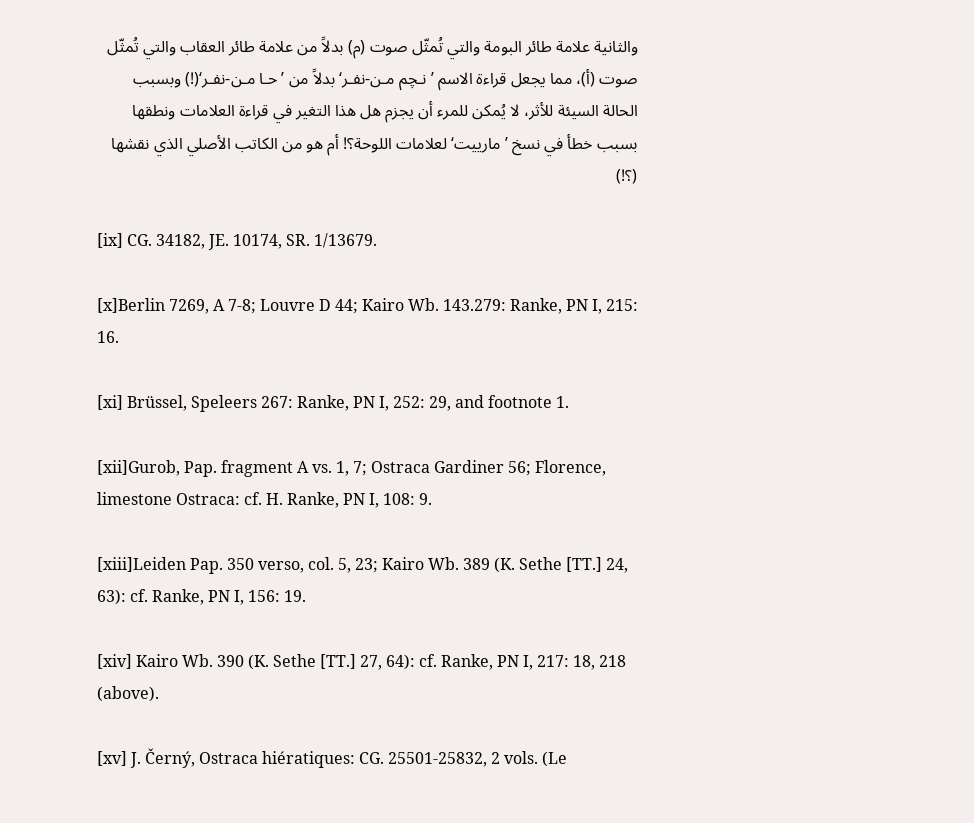والثانية علامة طائر البومة والتي تُمثّل صوت (م) بدلاً من علامة طائر العقاب والتي تُمثّل صوت (أ)، مما يجعل قراءة الاسم ’نـچم مـن-نفـر‘ بدلاً من ’حـا مـن-نفـر‘(!) وبسبب الحالة السيئة للأثر، لا يُمكن للمرء أن يجزم هل هذا التغير في قراءة العلامات ونطقها بسبب خطأ في نسخ ’مارييت‘ لعلامات اللوحة؟! أم هو من الكاتب الأصلي الذي نقشها (؟!)

[ix] CG. 34182, JE. 10174, SR. 1/13679.

[x]Berlin 7269, A 7-8; Louvre D 44; Kairo Wb. 143.279: Ranke, PN I, 215: 16.

[xi] Brüssel, Speleers 267: Ranke, PN I, 252: 29, and footnote 1.

[xii]Gurob, Pap. fragment A vs. 1, 7; Ostraca Gardiner 56; Florence, limestone Ostraca: cf. H. Ranke, PN I, 108: 9.

[xiii]Leiden Pap. 350 verso, col. 5, 23; Kairo Wb. 389 (K. Sethe [TT.] 24, 63): cf. Ranke, PN I, 156: 19.

[xiv] Kairo Wb. 390 (K. Sethe [TT.] 27, 64): cf. Ranke, PN I, 217: 18, 218 (above).

[xv] J. Černý, Ostraca hiératiques: CG. 25501-25832, 2 vols. (Le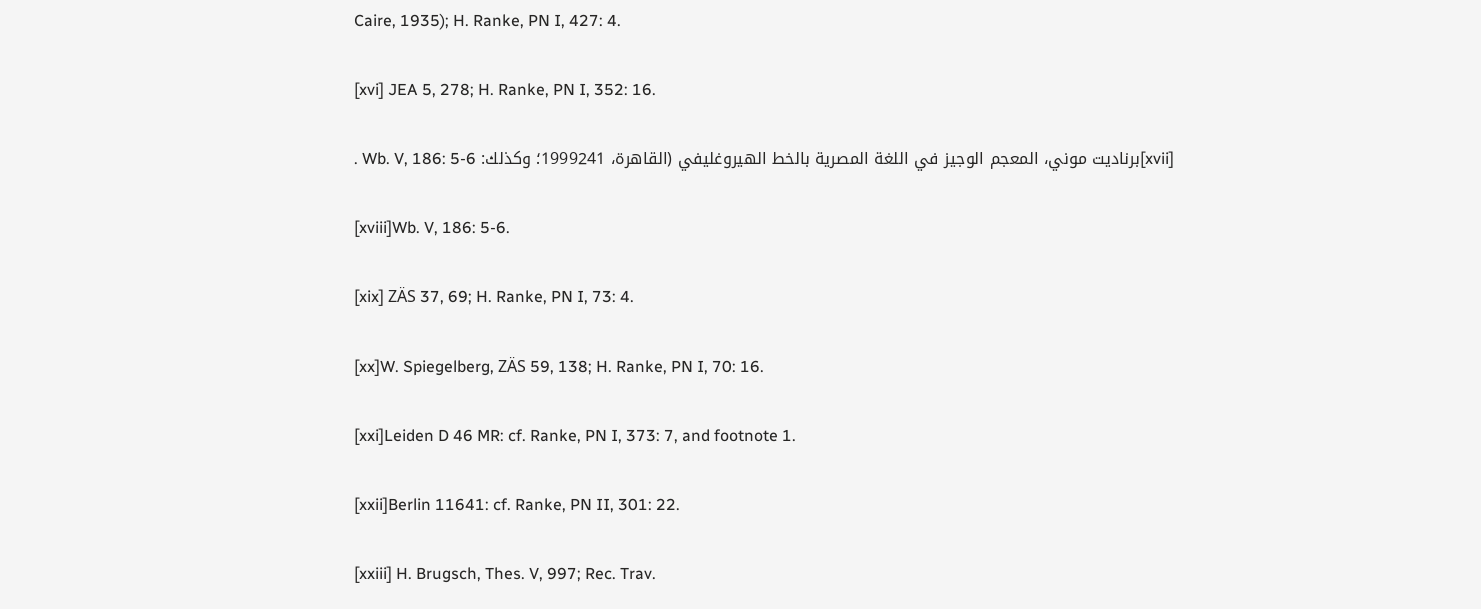Caire, 1935); H. Ranke, PN I, 427: 4.

[xvi] JEA 5, 278; H. Ranke, PN I, 352: 16.

[xvii]برناديت موني، المعجم الوجيز في اللغة المصرية بالخط الهيروغليفي (القاهرة، 1999241؛ وكذلك: Wb. V, 186: 5-6 .

[xviii]Wb. V, 186: 5-6.

[xix] ZÄS 37, 69; H. Ranke, PN I, 73: 4.

[xx]W. Spiegelberg, ZÄS 59, 138; H. Ranke, PN I, 70: 16.

[xxi]Leiden D 46 MR: cf. Ranke, PN I, 373: 7, and footnote 1.

[xxii]Berlin 11641: cf. Ranke, PN II, 301: 22.

[xxiii] H. Brugsch, Thes. V, 997; Rec. Trav.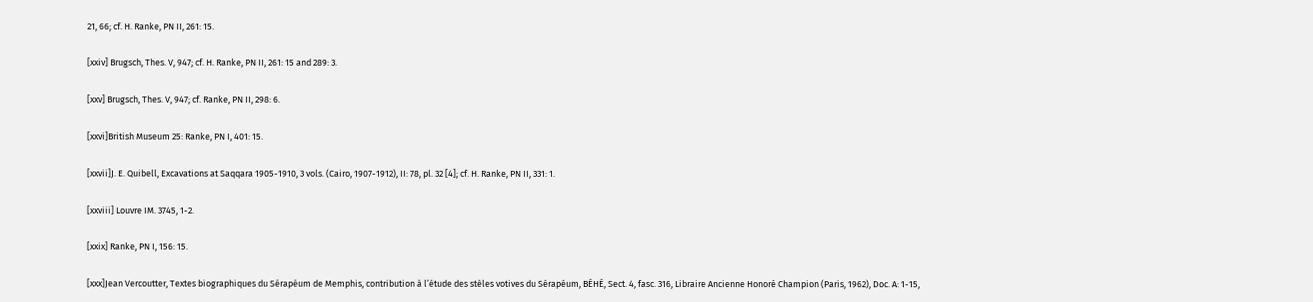21, 66; cf. H. Ranke, PN II, 261: 15.

[xxiv] Brugsch, Thes. V, 947; cf. H. Ranke, PN II, 261: 15 and 289: 3.

[xxv] Brugsch, Thes. V, 947; cf. Ranke, PN II, 298: 6.

[xxvi]British Museum 25: Ranke, PN I, 401: 15.

[xxvii]J. E. Quibell, Excavations at Saqqara 1905-1910, 3 vols. (Cairo, 1907-1912), II: 78, pl. 32 [4]; cf. H. Ranke, PN II, 331: 1.

[xxviii] Louvre IM. 3745, 1-2.

[xxix] Ranke, PN I, 156: 15.

[xxx]Jean Vercoutter, Textes biographiques du Sérapéum de Memphis, contribution à l’étude des stèles votives du Sérapéum, BÉHÉ, Sect. 4, fasc. 316, Libraire Ancienne Honoré Champion (Paris, 1962), Doc. A: 1-15,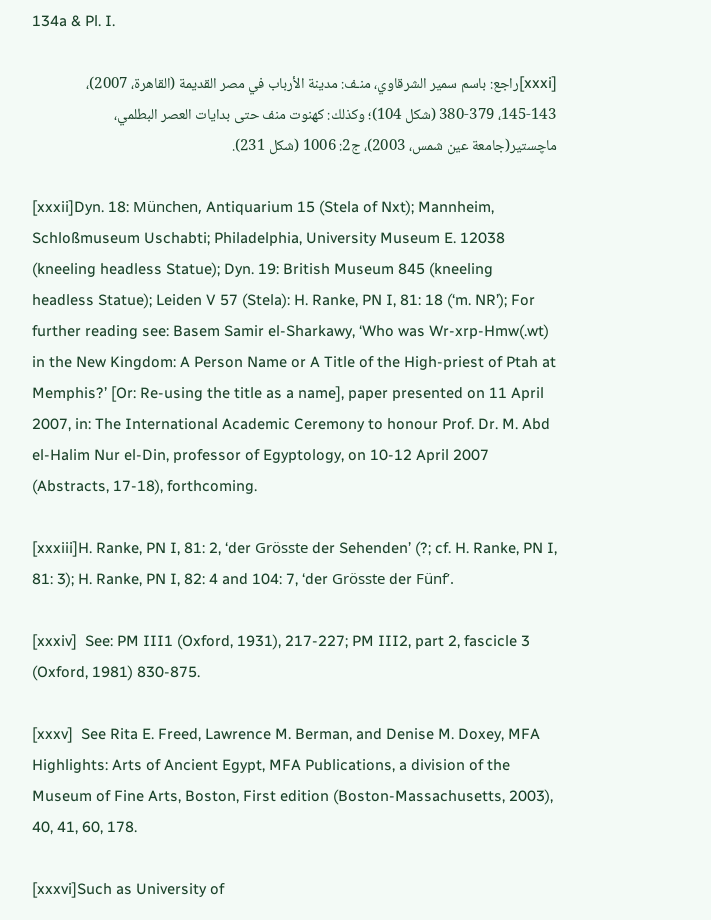134a & Pl. I.

[xxxi]راجع: باسم سمير الشرقاوي، منـف: مدينة الأرباب في مصر القديمة (القاهرة، 2007)، 143-145، 379-380 (شكل 104)؛ وكذلك: كهنوت منف حتى بدايات العصر البطلمي، ماچستير(جامعة عين شمس، 2003)، ج2: 1006 (شكل 231).

[xxxii]Dyn. 18: München, Antiquarium 15 (Stela of Nxt); Mannheim, Schloßmuseum Uschabti; Philadelphia, University Museum E. 12038 (kneeling headless Statue); Dyn. 19: British Museum 845 (kneeling headless Statue); Leiden V 57 (Stela): H. Ranke, PN I, 81: 18 (‘m. NR’); For further reading see: Basem Samir el-Sharkawy, ‘Who was Wr-xrp-Hmw(.wt) in the New Kingdom: A Person Name or A Title of the High-priest of Ptah at Memphis?’ [Or: Re-using the title as a name], paper presented on 11 April 2007, in: The International Academic Ceremony to honour Prof. Dr. M. Abd el-Halim Nur el-Din, professor of Egyptology, on 10-12 April 2007 (Abstracts, 17-18), forthcoming.

[xxxiii]H. Ranke, PN I, 81: 2, ‘der Grösste der Sehenden’ (?; cf. H. Ranke, PN I, 81: 3); H. Ranke, PN I, 82: 4 and 104: 7, ‘der Grösste der Fünf’.

[xxxiv]  See: PM III1 (Oxford, 1931), 217-227; PM III2, part 2, fascicle 3 (Oxford, 1981) 830-875.

[xxxv]  See Rita E. Freed, Lawrence M. Berman, and Denise M. Doxey, MFA Highlights: Arts of Ancient Egypt, MFA Publications, a division of the Museum of Fine Arts, Boston, First edition (Boston-Massachusetts, 2003), 40, 41, 60, 178.

[xxxvi]Such as University of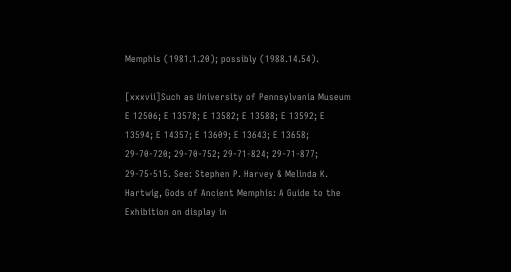Memphis (1981.1.20); possibly (1988.14.54).

[xxxvii]Such as University of Pennsylvania Museum E 12506; E 13578; E 13582; E 13588; E 13592; E 13594; E 14357; E 13609; E 13643; E 13658; 29-70-720; 29-70-752; 29-71-824; 29-71-877; 29-75-515. See: Stephen P. Harvey & Melinda K. Hartwig, Gods of Ancient Memphis: A Guide to the Exhibition on display in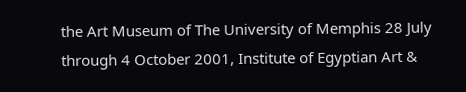the Art Museum of The University of Memphis 28 July through 4 October 2001, Institute of Egyptian Art &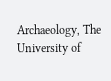Archaeology, The University of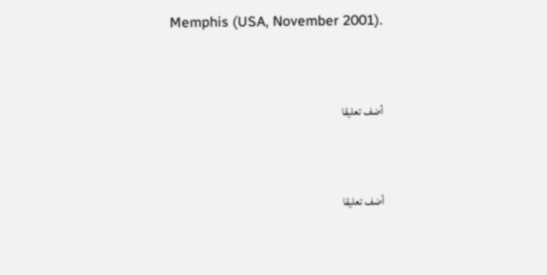Memphis (USA, November 2001).



أضف تعليقا



أضف تعليقا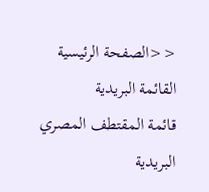<<الصفحة الرئيسية
القائمة البريدية
قائمة المقتطف المصري البريدية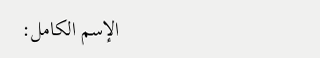الإسم الكامل: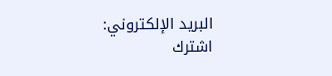البريد الإلكتروني:
اشترك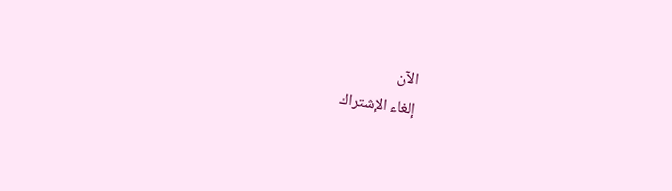الآن
إلغاء الإشتراك